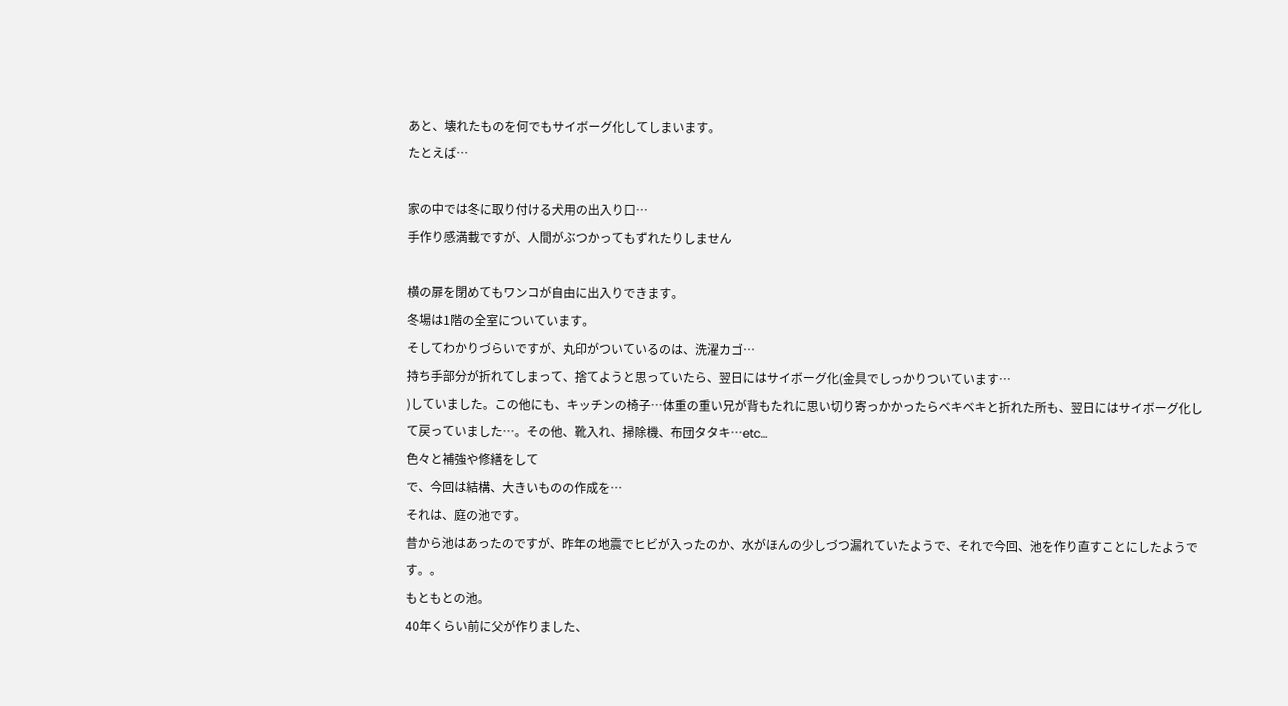あと、壊れたものを何でもサイボーグ化してしまいます。
たとえば…

家の中では冬に取り付ける犬用の出入り口…
手作り感満載ですが、人間がぶつかってもずれたりしません

横の扉を閉めてもワンコが自由に出入りできます。
冬場は1階の全室についています。
そしてわかりづらいですが、丸印がついているのは、洗濯カゴ…
持ち手部分が折れてしまって、捨てようと思っていたら、翌日にはサイボーグ化(金具でしっかりついています…
)していました。この他にも、キッチンの椅子…体重の重い兄が背もたれに思い切り寄っかかったらベキベキと折れた所も、翌日にはサイボーグ化して戻っていました…。その他、靴入れ、掃除機、布団タタキ…etc…
色々と補強や修繕をして
で、今回は結構、大きいものの作成を…
それは、庭の池です。
昔から池はあったのですが、昨年の地震でヒビが入ったのか、水がほんの少しづつ漏れていたようで、それで今回、池を作り直すことにしたようです。。
もともとの池。
40年くらい前に父が作りました、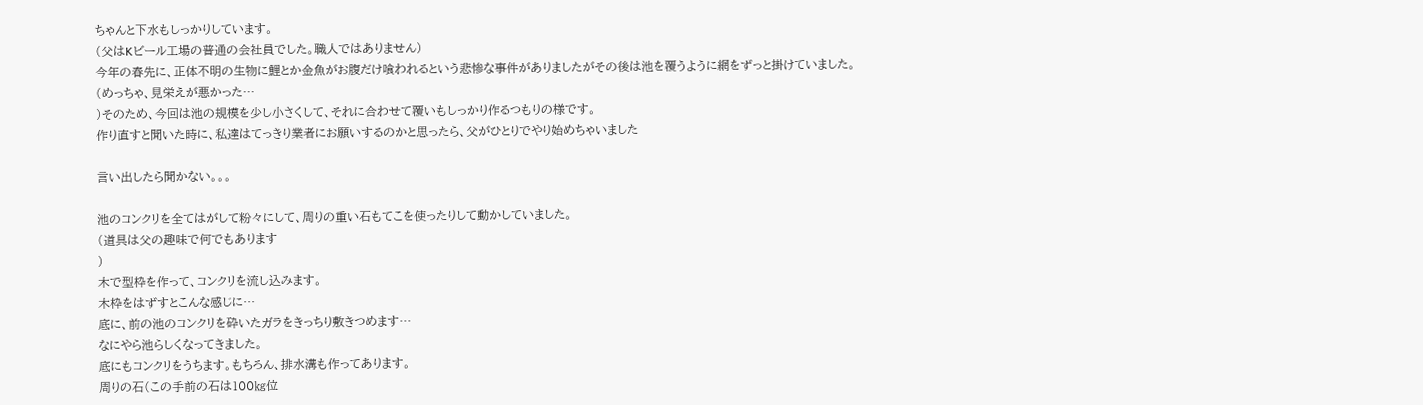ちゃんと下水もしっかりしています。
(父はKビール工場の普通の会社員でした。職人ではありません)
今年の春先に、正体不明の生物に鯉とか金魚がお腹だけ喰われるという悲惨な事件がありましたがその後は池を覆うように網をずっと掛けていました。
(めっちゃ、見栄えが悪かった…
)そのため、今回は池の規模を少し小さくして、それに合わせて覆いもしっかり作るつもりの様です。
作り直すと聞いた時に、私達はてっきり業者にお願いするのかと思ったら、父がひとりでやり始めちゃいました

言い出したら聞かない。。。

池のコンクリを全てはがして粉々にして、周りの重い石もてこを使ったりして動かしていました。
(道具は父の趣味で何でもあります
)
木で型枠を作って、コンクリを流し込みます。
木枠をはずすとこんな感じに…
底に、前の池のコンクリを砕いたガラをきっちり敷きつめます…
なにやら池らしくなってきました。
底にもコンクリをうちます。もちろん、排水溝も作ってあります。
周りの石(この手前の石は100㎏位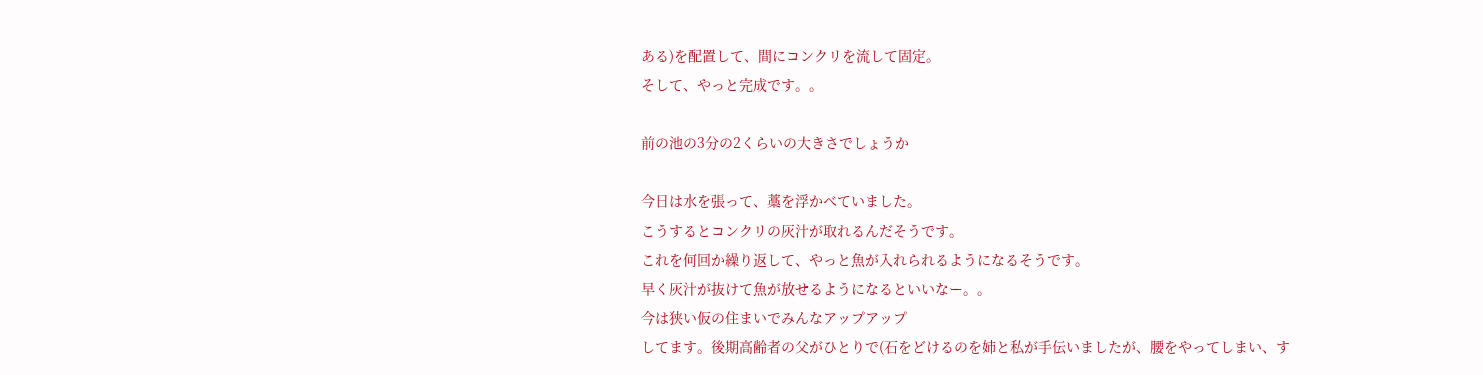ある)を配置して、間にコンクリを流して固定。
そして、やっと完成です。。

前の池の3分の2くらいの大きさでしょうか

今日は水を張って、藁を浮かべていました。
こうするとコンクリの灰汁が取れるんだそうです。
これを何回か繰り返して、やっと魚が入れられるようになるそうです。
早く灰汁が抜けて魚が放せるようになるといいなー。。
今は狭い仮の住まいでみんなアップアップ
してます。後期高齢者の父がひとりで(石をどけるのを姉と私が手伝いましたが、腰をやってしまい、す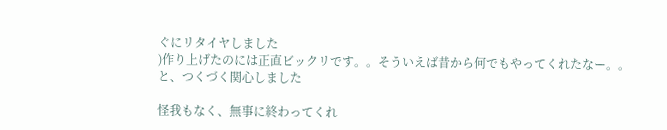ぐにリタイヤしました
)作り上げたのには正直ビックリです。。そういえば昔から何でもやってくれたなー。。と、つくづく関心しました

怪我もなく、無事に終わってくれ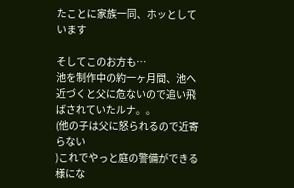たことに家族一同、ホッとしています

そしてこのお方も…
池を制作中の約一ヶ月間、池へ近づくと父に危ないので追い飛ばされていたルナ。。
(他の子は父に怒られるので近寄らない
)これでやっと庭の警備ができる様にな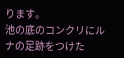ります。
池の底のコンクリにルナの足跡をつけた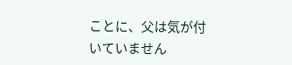ことに、父は気が付いていません